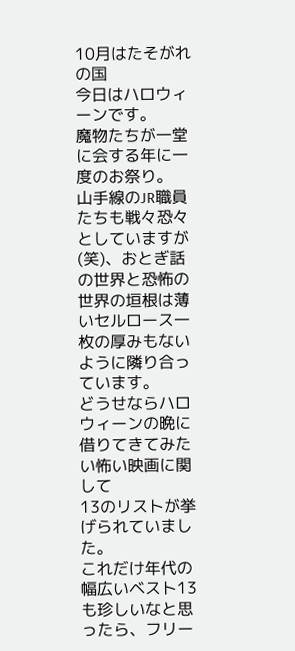10月はたそがれの国
今日はハロウィーンです。
魔物たちが一堂に会する年に一度のお祭り。
山手線のJR職員たちも戦々恐々としていますが(笑)、おとぎ話の世界と恐怖の世界の垣根は薄いセルロース一枚の厚みもないように隣り合っています。
どうせならハロウィーンの晩に借りてきてみたい怖い映画に関して
13のリストが挙げられていました。
これだけ年代の幅広いベスト13も珍しいなと思ったら、フリー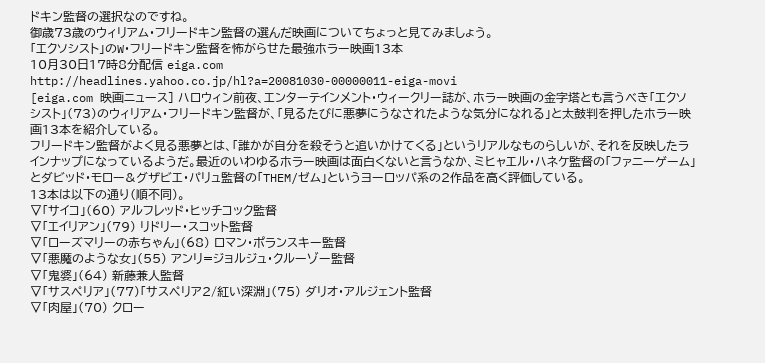ドキン監督の選択なのですね。
御歳73歳のウィリアム・フリードキン監督の選んだ映画についてちょっと見てみましょう。
「エクソシスト」のW・フリードキン監督を怖がらせた最強ホラー映画13本
10月30日17時8分配信 eiga.com
http://headlines.yahoo.co.jp/hl?a=20081030-00000011-eiga-movi
[eiga.com 映画ニュース] ハロウィン前夜、エンターテインメント・ウィークリー誌が、ホラー映画の金字塔とも言うべき「エクソシスト」(73)のウィリアム・フリードキン監督が、「見るたびに悪夢にうなされたような気分になれる」と太鼓判を押したホラー映画13本を紹介している。
フリードキン監督がよく見る悪夢とは、「誰かが自分を殺そうと追いかけてくる」というリアルなものらしいが、それを反映したラインナップになっているようだ。最近のいわゆるホラー映画は面白くないと言うなか、ミヒャエル・ハネケ監督の「ファニーゲーム」とダビッド・モロー&グザビエ・パリュ監督の「THEM/ゼム」というヨーロッパ系の2作品を高く評価している。
13本は以下の通り(順不同)。
▽「サイコ」(60) アルフレッド・ヒッチコック監督
▽「エイリアン」(79) リドリー・スコット監督
▽「ローズマリーの赤ちゃん」(68) ロマン・ポランスキー監督
▽「悪魔のような女」(55) アンリ=ジョルジュ・クルーゾー監督
▽「鬼婆」(64) 新藤兼人監督
▽「サスペリア」(77)「サスペリア2/紅い深淵」(75) ダリオ・アルジェント監督
▽「肉屋」(70) クロー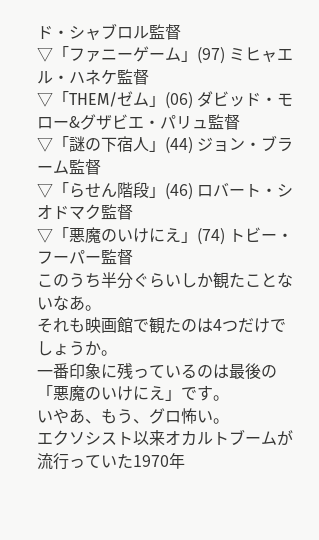ド・シャブロル監督
▽「ファニーゲーム」(97) ミヒャエル・ハネケ監督
▽「THEM/ゼム」(06) ダビッド・モロー&グザビエ・パリュ監督
▽「謎の下宿人」(44) ジョン・ブラーム監督
▽「らせん階段」(46) ロバート・シオドマク監督
▽「悪魔のいけにえ」(74) トビー・フーパー監督
このうち半分ぐらいしか観たことないなあ。
それも映画館で観たのは4つだけでしょうか。
一番印象に残っているのは最後の「悪魔のいけにえ」です。
いやあ、もう、グロ怖い。
エクソシスト以来オカルトブームが流行っていた1970年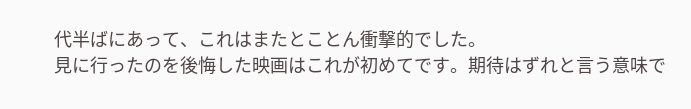代半ばにあって、これはまたとことん衝撃的でした。
見に行ったのを後悔した映画はこれが初めてです。期待はずれと言う意味で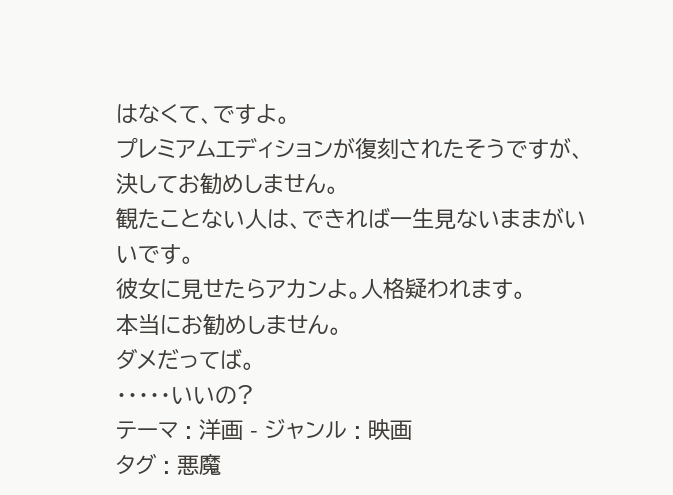はなくて、ですよ。
プレミアムエディションが復刻されたそうですが、決してお勧めしません。
観たことない人は、できれば一生見ないままがいいです。
彼女に見せたらアカンよ。人格疑われます。
本当にお勧めしません。
ダメだってば。
・・・・・いいの?
テーマ : 洋画 - ジャンル : 映画
タグ : 悪魔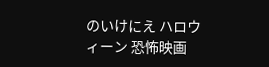のいけにえ ハロウィーン 恐怖映画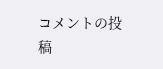コメントの投稿